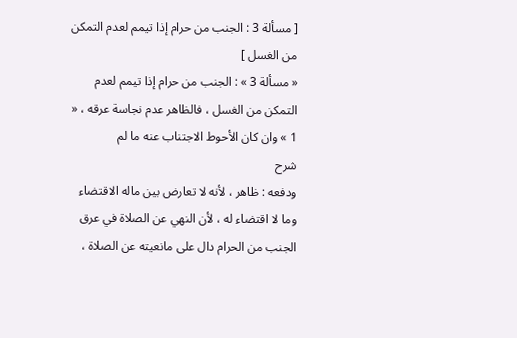[ مسألة 3 : الجنب من حرام إذا تيمم لعدم التمكن من الغسل ]
« مسألة 3 » : الجنب من حرام إذا تيمم لعدم التمكن من الغسل ، فالظاهر عدم نجاسة عرقه ، « 1 » وان كان الأحوط الاجتناب عنه ما لم
شرح
ودفعه : ظاهر ، لأنه لا تعارض بين ماله الاقتضاء وما لا اقتضاء له ، لأن النهي عن الصلاة في عرق الجنب من الحرام دال على مانعيته عن الصلاة ،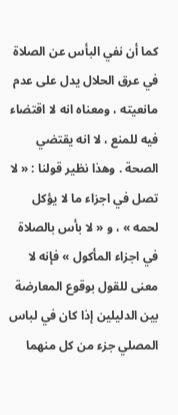كما أن نفي البأس عن الصلاة في عرق الحلال يدل على عدم مانعيته ، ومعناه انه لا اقتضاء فيه للمنع ، لا انه يقتضي الصحة . وهذا نظير قولنا : « لا تصل في اجزاء ما لا يؤكل لحمه » ، و « لا بأس بالصلاة في اجزاء المأكول » فإنه لا معنى للقول بوقوع المعارضة بين الدليلين إذا كان في لباس المصلي جزء من كل منهما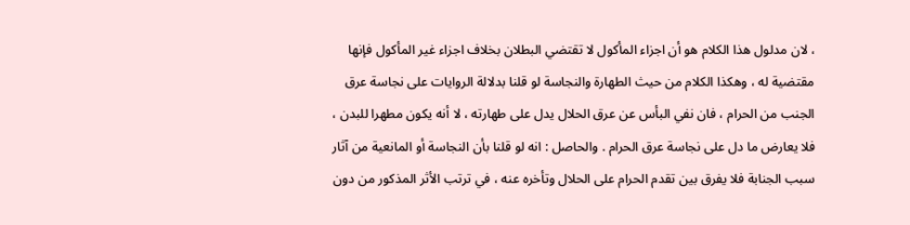، لان مدلول هذا الكلام هو أن اجزاء المأكول لا تقتضي البطلان بخلاف اجزاء غير المأكول فإنها مقتضية له ، وهكذا الكلام من حيث الطهارة والنجاسة لو قلنا بدلالة الروايات على نجاسة عرق الجنب من الحرام ، فان نفي البأس عن عرق الحلال يدل على طهارته ، لا أنه يكون مطهرا للبدن ، فلا يعارض ما دل على نجاسة عرق الحرام . والحاصل : انه لو قلنا بأن النجاسة أو المانعية من آثار سبب الجنابة فلا يفرق بين تقدم الحرام على الحلال وتأخره عنه ، في ترتب الأثر المذكور من دون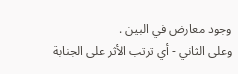وجود معارض في البين .
وعلى الثاني - أي ترتب الأثر على الجنابة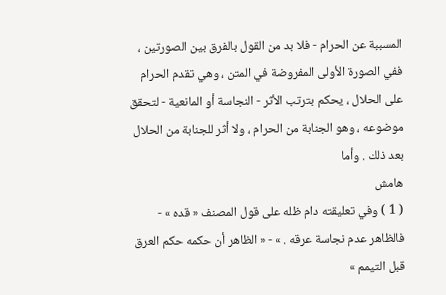المسببة عن الحرام - فلا بد من القول بالفرق بين الصورتين ، ففي الصورة الأولى المفروضة في المتن ، وهي تقدم الحرام على الحلال ، يحكم بترتب الأثر - النجاسة أو المانعية - لتحقق موضوعه ، وهو الجنابة من الحرام ، ولا أثر للجنابة من الحلال بعد ذلك . وأما
هامش
( 1 ) وفي تعليقته دام ظله على قول المصنف « قده » - فالظاهر عدم نجاسة عرقه . » - « الظاهر أن حكمه حكم العرق قبل التيمم »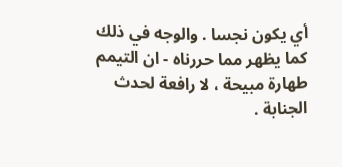أي يكون نجسا . والوجه في ذلك كما يظهر مما حررناه - ان التيمم طهارة مبيحة ، لا رافعة لحدث الجنابة .